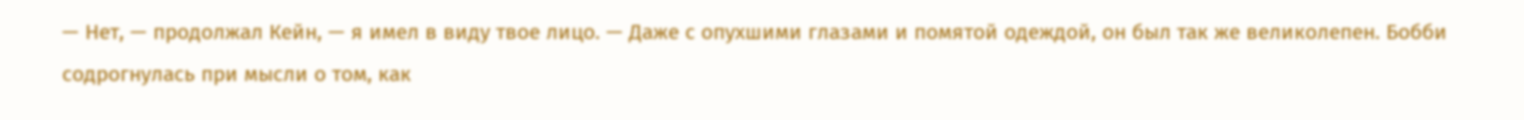— Нет, — продолжал Кейн, — я имел в виду твое лицо. — Даже с опухшими глазами и помятой одеждой, он был так же великолепен. Бобби содрогнулась при мысли о том, как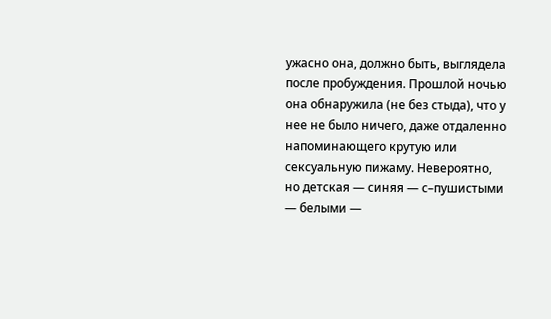ужасно она, должно быть, выглядела после пробуждения. Прошлой ночью она обнаружила (не без стыда), что у нее не было ничего, даже отдаленно напоминающего крутую или сексуальную пижаму. Невероятно, но детская — синяя — с–пушистыми — белыми —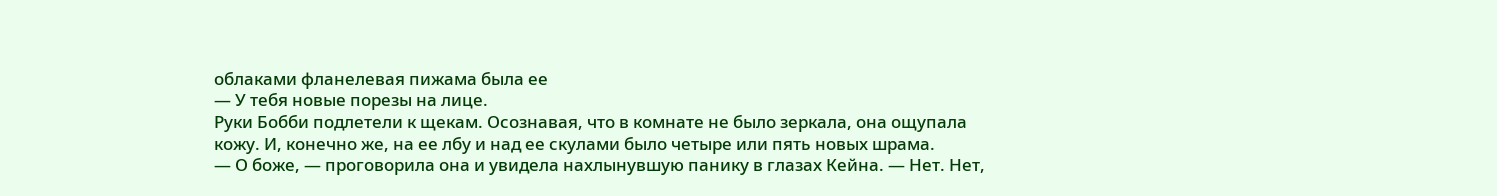облаками фланелевая пижама была ее
— У тебя новые порезы на лице.
Руки Бобби подлетели к щекам. Осознавая, что в комнате не было зеркала, она ощупала кожу. И, конечно же, на ее лбу и над ее скулами было четыре или пять новых шрама.
— О боже, — проговорила она и увидела нахлынувшую панику в глазах Кейна. — Нет. Нет,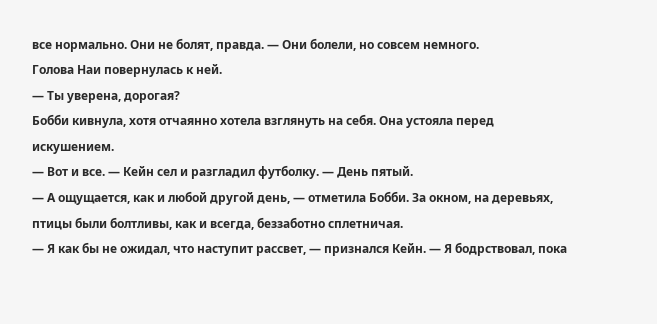все нормально. Они не болят, правда. — Они болели, но совсем немного.
Голова Наи повернулась к ней.
— Ты уверена, дорогая?
Бобби кивнула, хотя отчаянно хотела взглянуть на себя. Она устояла перед искушением.
— Вот и все. — Кейн сел и разгладил футболку. — День пятый.
— А ощущается, как и любой другой день, — отметила Бобби. За окном, на деревьях, птицы были болтливы, как и всегда, беззаботно сплетничая.
— Я как бы не ожидал, что наступит рассвет, — признался Кейн. — Я бодрствовал, пока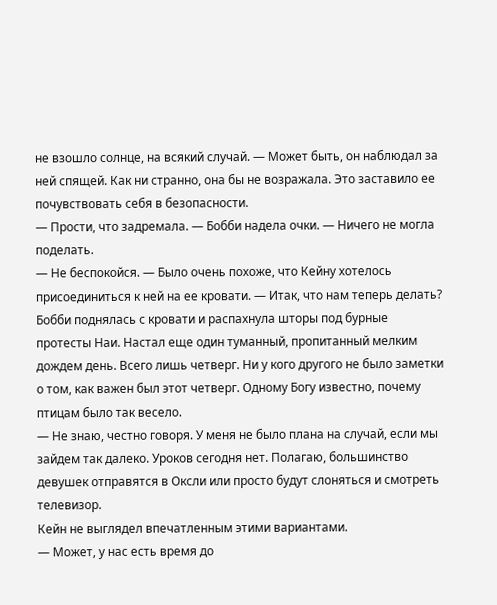не взошло солнце, на всякий случай. — Может быть, он наблюдал за ней спящей. Как ни странно, она бы не возражала. Это заставило ее почувствовать себя в безопасности.
— Прости, что задремала. — Бобби надела очки. — Ничего не могла поделать.
— Не беспокойся. — Было очень похоже, что Кейну хотелось присоединиться к ней на ее кровати. — Итак, что нам теперь делать?
Бобби поднялась с кровати и распахнула шторы под бурные протесты Наи. Настал еще один туманный, пропитанный мелким дождем день. Всего лишь четверг. Ни у кого другого не было заметки о том, как важен был этот четверг. Одному Богу известно, почему птицам было так весело.
— Не знаю, честно говоря. У меня не было плана на случай, если мы зайдем так далеко. Уроков сегодня нет. Полагаю, большинство девушек отправятся в Оксли или просто будут слоняться и смотреть телевизор.
Кейн не выглядел впечатленным этими вариантами.
— Может, у нас есть время до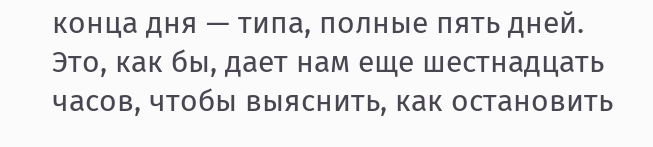конца дня — типа, полные пять дней. Это, как бы, дает нам еще шестнадцать часов, чтобы выяснить, как остановить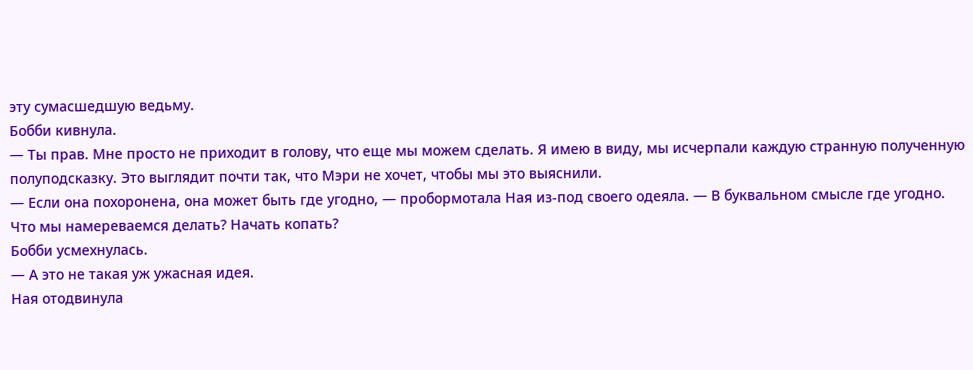эту сумасшедшую ведьму.
Бобби кивнула.
— Ты прав. Мне просто не приходит в голову, что еще мы можем сделать. Я имею в виду, мы исчерпали каждую странную полученную полуподсказку. Это выглядит почти так, что Мэри не хочет, чтобы мы это выяснили.
— Если она похоронена, она может быть где угодно, — пробормотала Ная из-под своего одеяла. — В буквальном смысле где угодно. Что мы намереваемся делать? Начать копать?
Бобби усмехнулась.
— А это не такая уж ужасная идея.
Ная отодвинула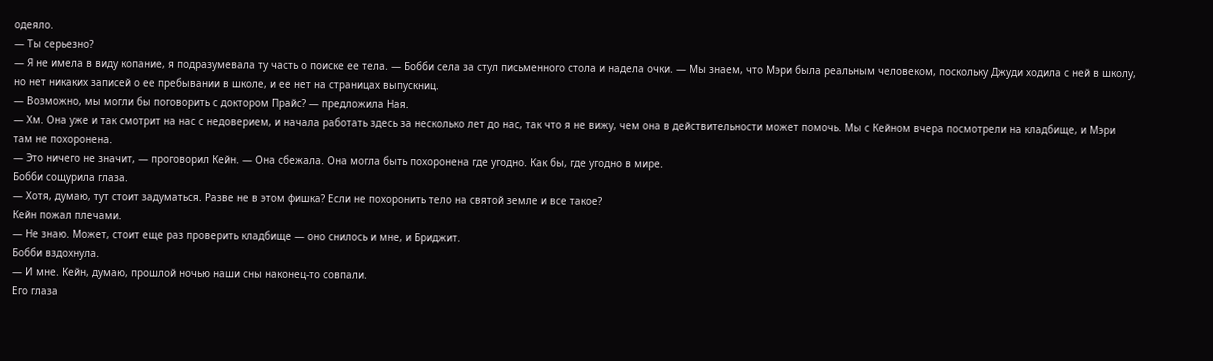одеяло.
— Ты серьезно?
— Я не имела в виду копание, я подразумевала ту часть о поиске ее тела. — Бобби села за стул письменного стола и надела очки. — Мы знаем, что Мэри была реальным человеком, поскольку Джуди ходила с ней в школу, но нет никаких записей о ее пребывании в школе, и ее нет на страницах выпускниц.
— Возможно, мы могли бы поговорить с доктором Прайс? — предложила Ная.
— Хм. Она уже и так смотрит на нас с недоверием, и начала работать здесь за несколько лет до нас, так что я не вижу, чем она в действительности может помочь. Мы с Кейном вчера посмотрели на кладбище, и Мэри там не похоронена.
— Это ничего не значит, — проговорил Кейн. — Она сбежала. Она могла быть похоронена где угодно. Как бы, где угодно в мире.
Бобби сощурила глаза.
— Хотя, думаю, тут стоит задуматься. Разве не в этом фишка? Если не похоронить тело на святой земле и все такое?
Кейн пожал плечами.
— Не знаю. Может, стоит еще раз проверить кладбище — оно снилось и мне, и Бриджит.
Бобби вздохнула.
— И мне. Кейн, думаю, прошлой ночью наши сны наконец-то совпали.
Его глаза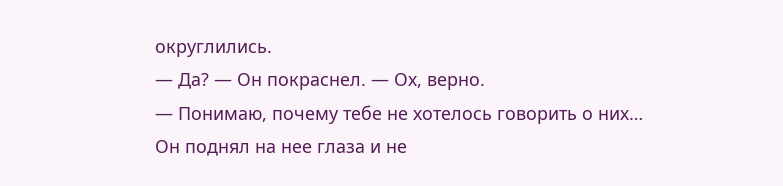округлились.
— Да? — Он покраснел. — Ох, верно.
— Понимаю, почему тебе не хотелось говорить о них…
Он поднял на нее глаза и не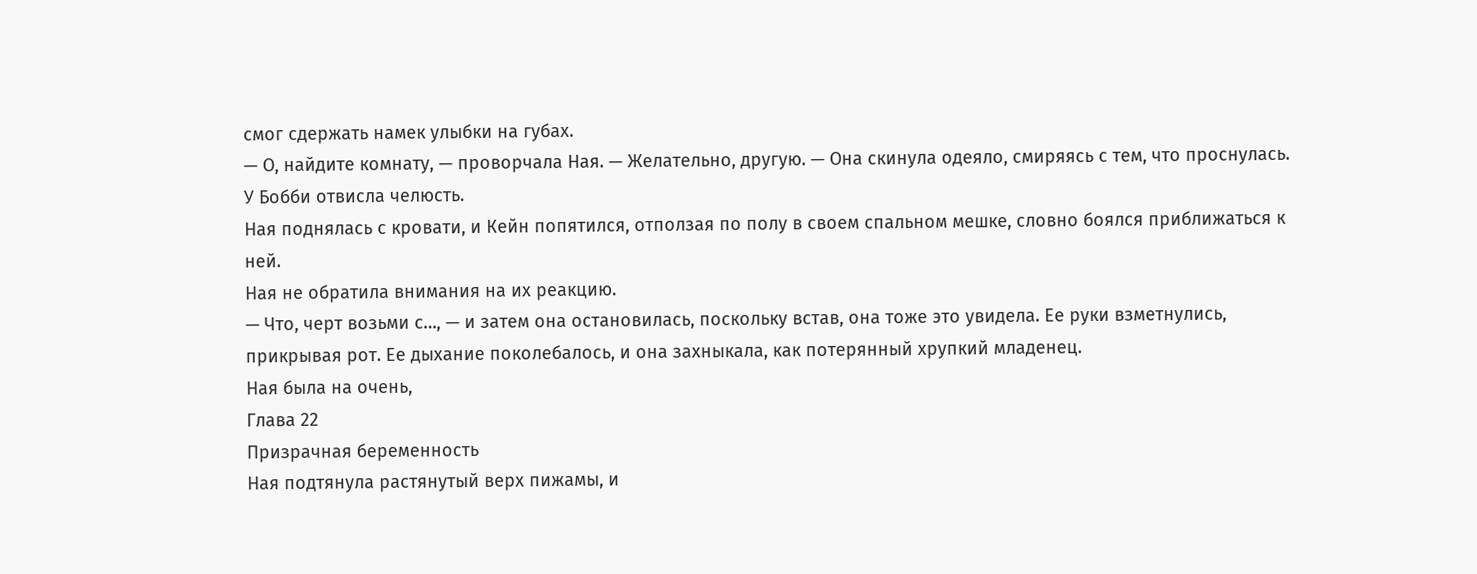смог сдержать намек улыбки на губах.
— О, найдите комнату, — проворчала Ная. — Желательно, другую. — Она скинула одеяло, смиряясь с тем, что проснулась.
У Бобби отвисла челюсть.
Ная поднялась с кровати, и Кейн попятился, отползая по полу в своем спальном мешке, словно боялся приближаться к ней.
Ная не обратила внимания на их реакцию.
— Что, черт возьми с…, — и затем она остановилась, поскольку встав, она тоже это увидела. Ее руки взметнулись, прикрывая рот. Ее дыхание поколебалось, и она захныкала, как потерянный хрупкий младенец.
Ная была на очень,
Глава 22
Призрачная беременность
Ная подтянула растянутый верх пижамы, и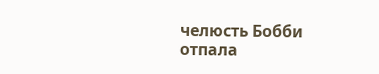челюсть Бобби отпала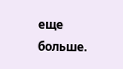еще больше.